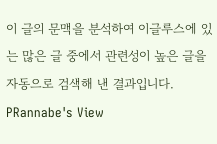이 글의 문맥을 분석하여 이글루스에 있는 많은 글 중에서 관련성이 높은 글을 자동으로 검색해 낸 결과입니다.
PRannabe's View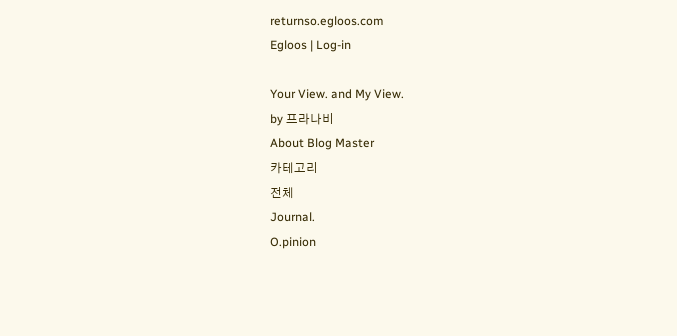returnso.egloos.com
Egloos | Log-in

Your View. and My View.
by 프라나비
About Blog Master
카테고리
전체
Journal.
O.pinion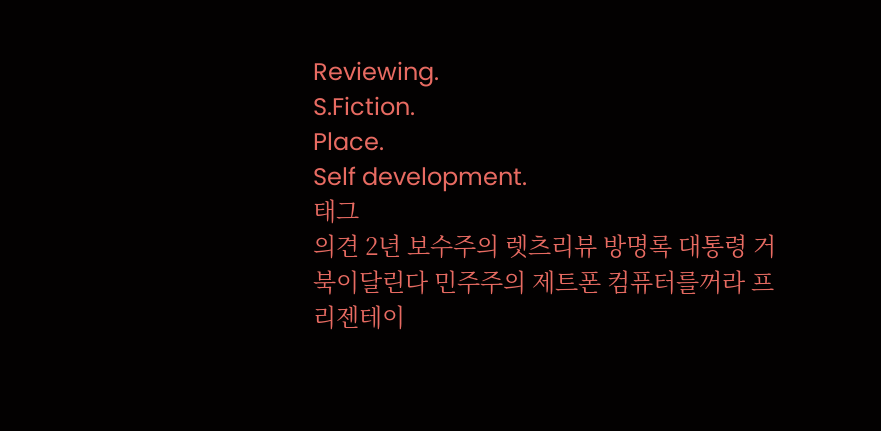Reviewing.
S.Fiction.
Place.
Self development.
태그
의견 2년 보수주의 렛츠리뷰 방명록 대통령 거북이달린다 민주주의 제트폰 컴퓨터를꺼라 프리젠테이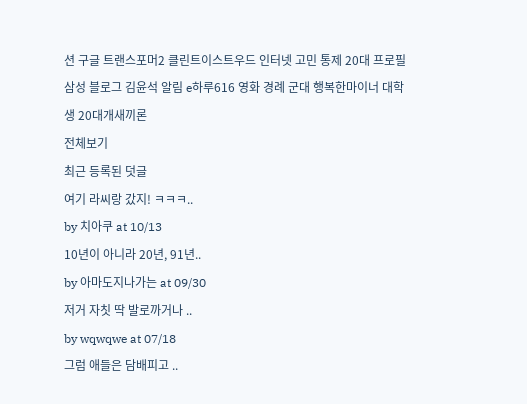션 구글 트랜스포머2 클린트이스트우드 인터넷 고민 통제 20대 프로필 삼성 블로그 김윤석 알림 e하루616 영화 경례 군대 행복한마이너 대학생 20대개새끼론
전체보기
최근 등록된 덧글
여기 라씨랑 갔지! ㅋㅋㅋ..
by 치아쿠 at 10/13
10년이 아니라 20년, 91년..
by 아마도지나가는 at 09/30
저거 자칫 딱 발로까거나 ..
by wqwqwe at 07/18
그럼 애들은 담배피고 ..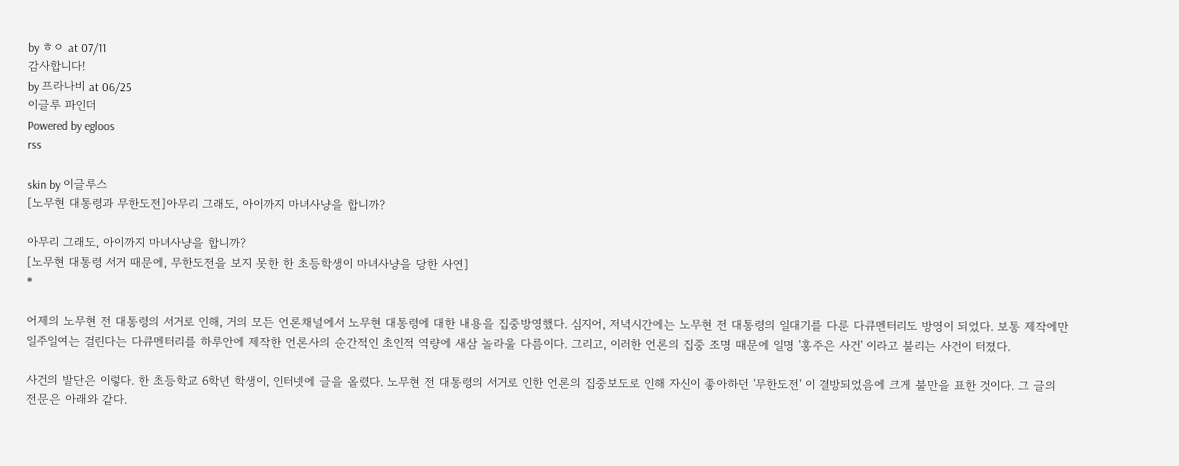by ㅎㅇ at 07/11
감사합니다!
by 프라나비 at 06/25
이글루 파인더
Powered by egloos
rss

skin by 이글루스
[노무현 대통령과 무한도전]아무리 그래도, 아이까지 마녀사냥을 합니까?

아무리 그래도, 아이까지 마녀사냥을 합니까?
[노무현 대통령 서거 때문에, 무한도전을 보지 못한 한 초등학생이 마녀사냥을 당한 사연]
*

어제의 노무현 전 대통령의 서거로 인해, 거의 모든 언론채널에서 노무현 대통령에 대한 내용을 집중방영했다. 심지어, 저녁시간에는 노무현 전 대통령의 일대기를 다룬 다큐멘터리도 방영이 되었다. 보통 제작에만 일주일여는 걸린다는 다큐멘터리를 하루안에 제작한 언론사의 순간적인 초인적 역량에 새삼 놀라울 다름이다. 그리고, 이러한 언론의 집중 조명 때문에 일명 '홍주은 사건' 이라고 불리는 사건이 터졌다.

사건의 발단은 이렇다. 한 초등학교 6학년 학생이, 인터넷에 글을 올렸다. 노무현 전 대통령의 서거로 인한 언론의 집중보도로 인해 자신이 좋아하던 '무한도전' 이 결방되었음에 크게 불만을 표한 것이다. 그 글의 전문은 아래와 같다.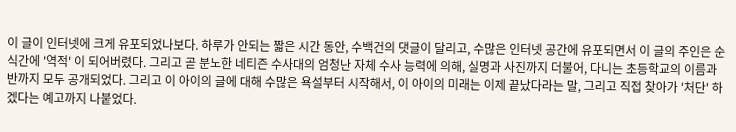이 글이 인터넷에 크게 유포되었나보다. 하루가 안되는 짧은 시간 동안, 수백건의 댓글이 달리고, 수많은 인터넷 공간에 유포되면서 이 글의 주인은 순식간에 '역적' 이 되어버렸다. 그리고 곧 분노한 네티즌 수사대의 엄청난 자체 수사 능력에 의해, 실명과 사진까지 더불어, 다니는 초등학교의 이름과 반까지 모두 공개되었다. 그리고 이 아이의 글에 대해 수많은 욕설부터 시작해서, 이 아이의 미래는 이제 끝났다라는 말, 그리고 직접 찾아가 '처단' 하겠다는 예고까지 나붙었다.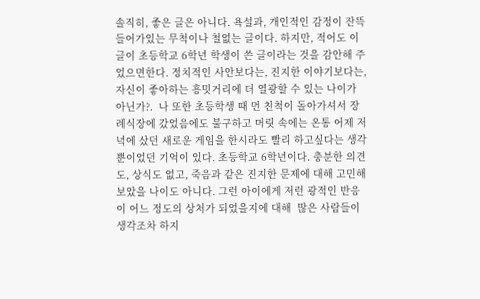솔직히, 좋은 글은 아니다. 욕설과, 개인적인 감정이 잔뜩 들어가있는 무척이나 철없는 글이다. 하지만, 적어도 이 글이 초등학교 6학년 학생이 쓴 글이라는 것을 감안해 주었으면한다. 정치적인 사안보다는, 진지한 이야기보다는, 자신이 좋아하는 흥밋거리에 더 열광할 수 있는 나이가 아닌가?.  나 또한 초등학생 때 먼 친척이 돌아가셔서 장례식장에 갔었음에도 불구하고 머릿 속에는 온통 어제 저녁에 샀던 새로운 게임을 한시라도 빨리 하고싶다는 생각뿐이었던 기억이 있다. 초등학교 6학년이다. 충분한 의견도, 상식도 없고, 죽음과 같은 진지한 문제에 대해 고민해보았을 나이도 아니다. 그런 아이에게 저런 광적인 반응이 어느 정도의 상처가 되었을지에 대해  많은 사람들이 생각조차 하지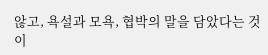않고, 욕설과 모욕, 협박의 말을 담았다는 것이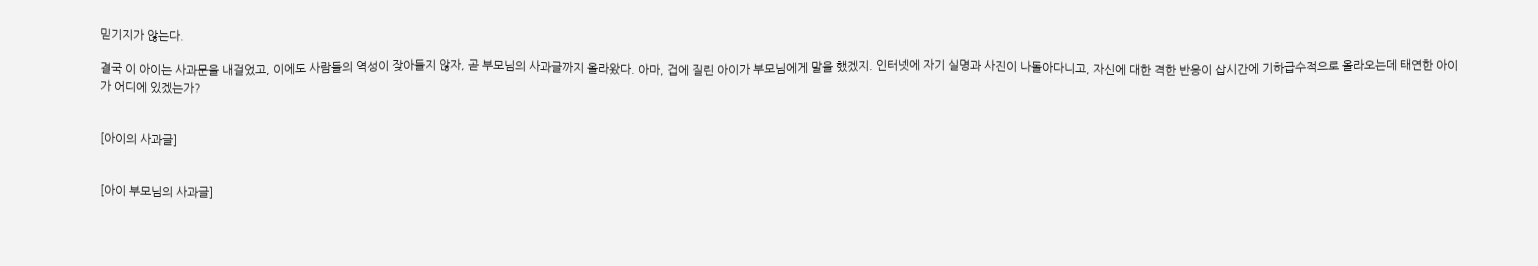믿기지가 않는다.

결국 이 아이는 사과문을 내걸었고, 이에도 사람들의 역성이 잦아들지 않자, 곧 부모님의 사과글까지 올라왔다. 아마, 겁에 질린 아이가 부모님에게 말을 했겠지. 인터넷에 자기 실명과 사진이 나돌아다니고, 자신에 대한 격한 반응이 삽시간에 기하급수적으로 올라오는데 태연한 아이가 어디에 있겠는가?


[아이의 사과글]


[아이 부모님의 사과글]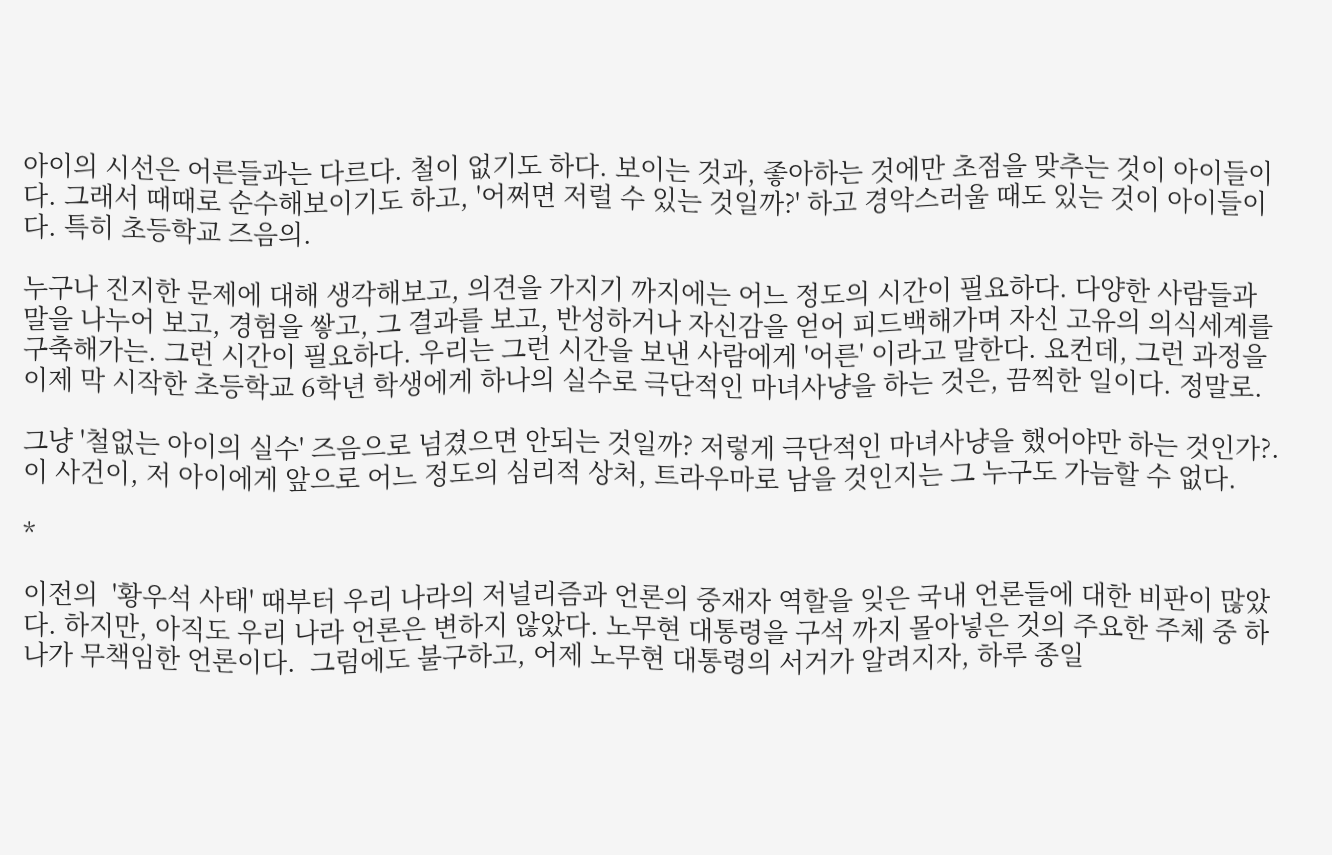아이의 시선은 어른들과는 다르다. 철이 없기도 하다. 보이는 것과, 좋아하는 것에만 초점을 맞추는 것이 아이들이다. 그래서 때때로 순수해보이기도 하고, '어쩌면 저럴 수 있는 것일까?' 하고 경악스러울 때도 있는 것이 아이들이다. 특히 초등학교 즈음의.

누구나 진지한 문제에 대해 생각해보고, 의견을 가지기 까지에는 어느 정도의 시간이 필요하다. 다양한 사람들과 말을 나누어 보고, 경험을 쌓고, 그 결과를 보고, 반성하거나 자신감을 얻어 피드백해가며 자신 고유의 의식세계를 구축해가는. 그런 시간이 필요하다. 우리는 그런 시간을 보낸 사람에게 '어른' 이라고 말한다. 요컨데, 그런 과정을 이제 막 시작한 초등학교 6학년 학생에게 하나의 실수로 극단적인 마녀사냥을 하는 것은, 끔찍한 일이다. 정말로.

그냥 '철없는 아이의 실수' 즈음으로 넘겼으면 안되는 것일까? 저렇게 극단적인 마녀사냥을 했어야만 하는 것인가?. 이 사건이, 저 아이에게 앞으로 어느 정도의 심리적 상처, 트라우마로 남을 것인지는 그 누구도 가늠할 수 없다.

*

이전의  '황우석 사태' 때부터 우리 나라의 저널리즘과 언론의 중재자 역할을 잊은 국내 언론들에 대한 비판이 많았다. 하지만, 아직도 우리 나라 언론은 변하지 않았다. 노무현 대통령을 구석 까지 몰아넣은 것의 주요한 주체 중 하나가 무책임한 언론이다.  그럼에도 불구하고, 어제 노무현 대통령의 서거가 알려지자, 하루 종일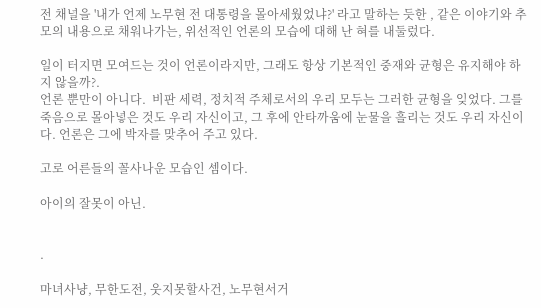전 채널을 '내가 언제 노무현 전 대통령을 몰아세웠었냐?' 라고 말하는 듯한 , 같은 이야기와 추모의 내용으로 채워나가는, 위선적인 언론의 모습에 대해 난 혀를 내둘렀다.

일이 터지면 모여드는 것이 언론이라지만, 그래도 항상 기본적인 중재와 균형은 유지해야 하지 않을까?.
언론 뿐만이 아니다.  비판 세력, 정치적 주체로서의 우리 모두는 그러한 균형을 잊었다. 그를 죽음으로 몰아넣은 것도 우리 자신이고, 그 후에 안타까움에 눈물을 흘리는 것도 우리 자신이다. 언론은 그에 박자를 맞추어 주고 있다.

고로 어른들의 꼴사나운 모습인 셈이다.

아이의 잘못이 아닌.


.

마녀사냥, 무한도전, 웃지못할사건, 노무현서거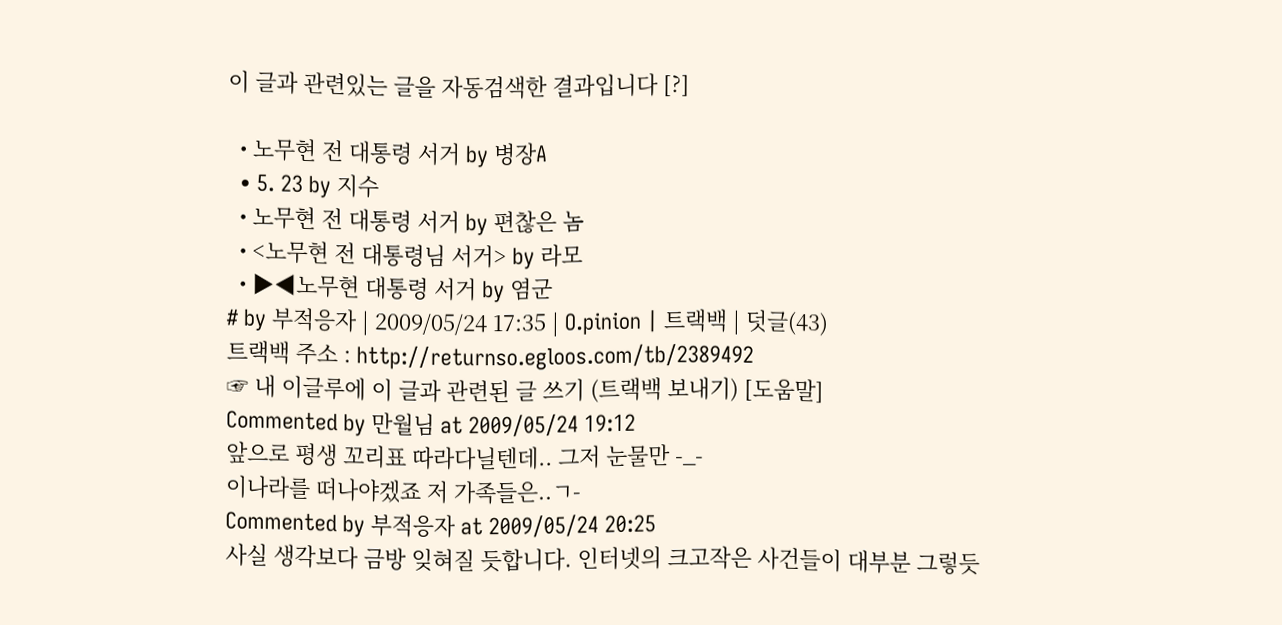이 글과 관련있는 글을 자동검색한 결과입니다 [?]

  • 노무현 전 대통령 서거 by 병장A
  • 5. 23 by 지수
  • 노무현 전 대통령 서거 by 편찮은 놈
  • <노무현 전 대통령님 서거> by 라모
  • ▶◀노무현 대통령 서거 by 염군
# by 부적응자 | 2009/05/24 17:35 | O.pinion | 트랙백 | 덧글(43)
트랙백 주소 : http://returnso.egloos.com/tb/2389492
☞ 내 이글루에 이 글과 관련된 글 쓰기 (트랙백 보내기) [도움말]
Commented by 만월님 at 2009/05/24 19:12
앞으로 평생 꼬리표 따라다닐텐데.. 그저 눈물만 -_-
이나라를 떠나야겠죠 저 가족들은..ㄱ-
Commented by 부적응자 at 2009/05/24 20:25
사실 생각보다 금방 잊혀질 듯합니다. 인터넷의 크고작은 사건들이 대부분 그렇듯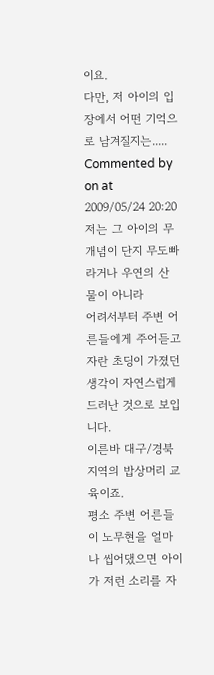이요.
다만, 저 아이의 입장에서 어떤 기억으로 남겨질지는.....
Commented by on at 2009/05/24 20:20
저는 그 아이의 무개념이 단지 무도빠라거나 우연의 산물이 아니라
어려서부터 주변 어른들에게 주어듣고 자란 초딩이 가졌던 생각이 자연스럽게 드러난 것으로 보입니다.
이른바 대구/경북 지역의 밥상머리 교육이죠.
평소 주변 어른들이 노무현을 얼마나 씹어댔으면 아이가 저런 소리를 자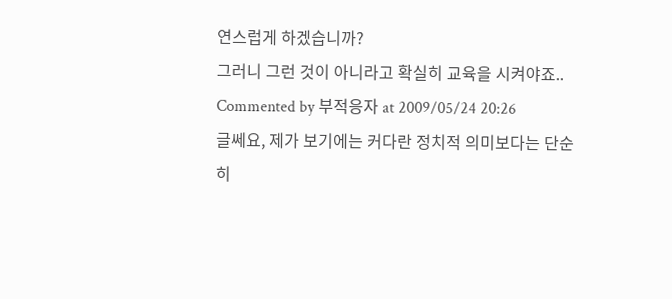연스럽게 하겠습니까?
그러니 그런 것이 아니라고 확실히 교육을 시켜야죠..
Commented by 부적응자 at 2009/05/24 20:26
글쎄요, 제가 보기에는 커다란 정치적 의미보다는 단순히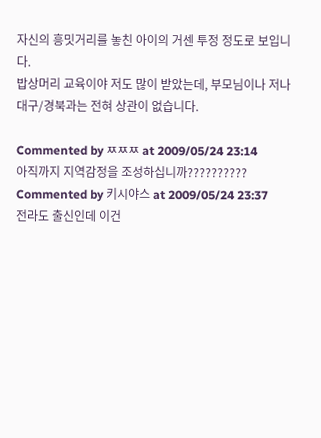자신의 흥밋거리를 놓친 아이의 거센 투정 정도로 보입니다.
밥상머리 교육이야 저도 많이 받았는데, 부모님이나 저나 대구/경북과는 전혀 상관이 없습니다.

Commented by ㅉㅉㅉ at 2009/05/24 23:14
아직까지 지역감정을 조성하십니까??????????
Commented by 키시야스 at 2009/05/24 23:37
전라도 출신인데 이건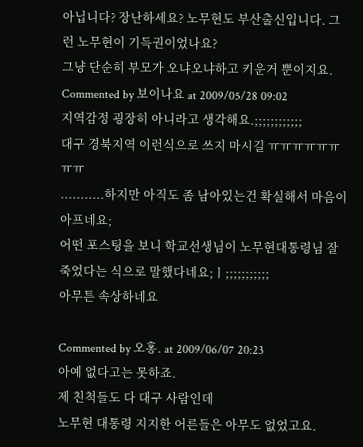아닙니다? 장난하세요? 노무현도 부산출신입니다. 그런 노무현이 기득권이었나요?
그냥 단순히 부모가 오냐오냐하고 키운거 뿐이지요.
Commented by 보이나요 at 2009/05/28 09:02
지역감정 굉장히 아니라고 생각해요.;;;;;;;;;;;;
대구 경북지역 이런식으로 쓰지 마시길 ㅠㅠㅠㅠㅠㅠㅠㅠ
...........하지만 아직도 좀 남아있는건 확실해서 마음이 아프네요;
어떤 포스팅을 보니 학교선생님이 노무현대통령님 잘죽었다는 식으로 말했다네요;ㅣ;;;;;;;;;;;
아무튼 속상하네요

Commented by 오홍. at 2009/06/07 20:23
아예 없다고는 못하죠.
제 친척들도 다 대구 사람인데
노무현 대통령 지지한 어른들은 아무도 없었고요.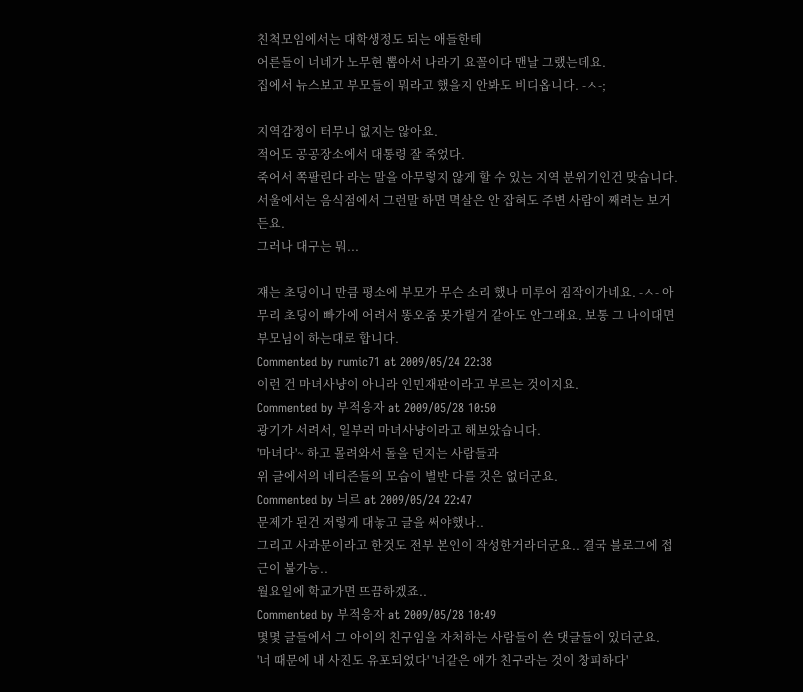친척모임에서는 대학생정도 되는 애들한테
어른들이 너네가 노무현 뽑아서 나라기 요꼴이다 맨날 그랬는데요.
집에서 뉴스보고 부모들이 뭐라고 했을지 안봐도 비디옵니다. -ㅅ-;

지역감정이 터무니 없지는 않아요.
적어도 공공장소에서 대통령 잘 죽었다.
죽어서 쪽팔린다 라는 말을 아무렇지 않게 할 수 있는 지역 분위기인건 맞습니다.
서울에서는 음식점에서 그런말 하면 멱살은 안 잡혀도 주변 사람이 째려는 보거든요.
그러나 대구는 뭐...

쟤는 초딩이니 만큼 평소에 부모가 무슨 소리 했나 미루어 짐작이가네요. -ㅅ- 아무리 초딩이 빠가에 어려서 똥오줌 못가릴거 같아도 안그래요. 보통 그 나이대면 부모님이 하는대로 합니다.
Commented by rumic71 at 2009/05/24 22:38
이런 건 마녀사냥이 아니라 인민재판이라고 부르는 것이지요.
Commented by 부적응자 at 2009/05/28 10:50
광기가 서려서, 일부러 마녀사냥이라고 해보았습니다.
'마녀다'~ 하고 몰려와서 돌을 던지는 사람들과
위 글에서의 네티즌들의 모습이 별반 다를 것은 없더군요.
Commented by 늬르 at 2009/05/24 22:47
문제가 된건 저렇게 대놓고 글을 써야했나..
그리고 사과문이라고 한것도 전부 본인이 작성한거라더군요.. 결국 블로그에 접근이 불가능..
월요일에 학교가면 뜨끔하겠죠..
Commented by 부적응자 at 2009/05/28 10:49
몇몇 글들에서 그 아이의 친구임을 자처하는 사람들이 쓴 댓글들이 있더군요.
'너 때문에 내 사진도 유포되었다' '너같은 애가 친구라는 것이 창피하다'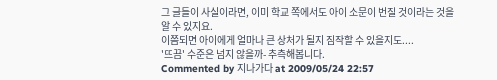그 글들이 사실이라면, 이미 학교 쪽에서도 아이 소문이 번질 것이라는 것을 알 수 있지요.
이쯤되면 아이에게 얼마나 큰 상처가 될지 짐작할 수 있을지도....
'뜨끔' 수준은 넘지 않을까- 추측해봅니다.
Commented by 지나가다 at 2009/05/24 22:57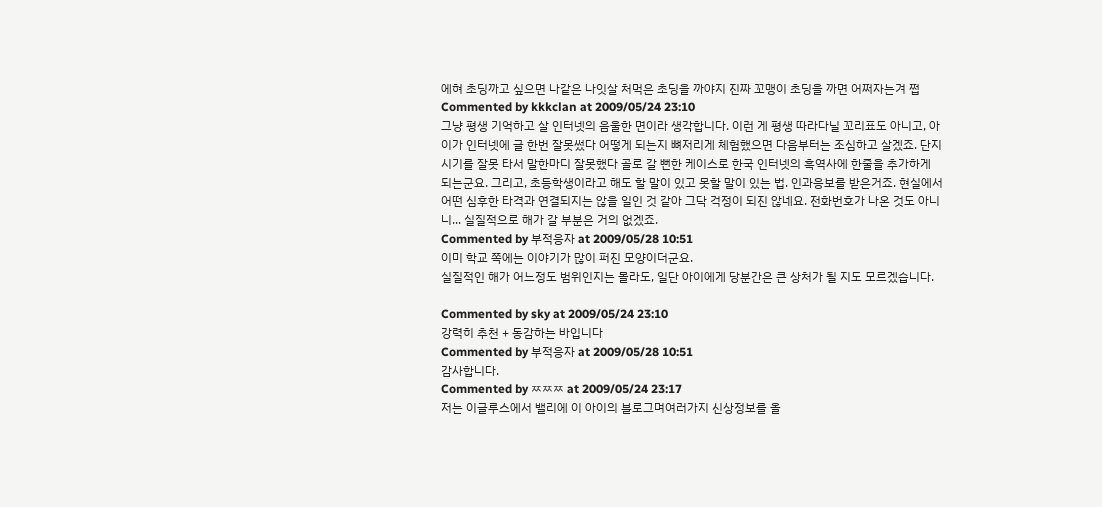에혀 초딩까고 싶으면 나같은 나잇살 처먹은 초딩을 까야지 진짜 꼬맹이 초딩을 까면 어쩌자는겨 쩝
Commented by kkkclan at 2009/05/24 23:10
그냥 평생 기억하고 살 인터넷의 음울한 면이라 생각합니다. 이런 게 평생 따라다닐 꼬리표도 아니고, 아이가 인터넷에 글 한번 잘못썼다 어떻게 되는지 뼈저리게 체험했으면 다음부터는 조심하고 살겠죠. 단지 시기를 잘못 타서 말한마디 잘못했다 골로 갈 뻔한 케이스로 한국 인터넷의 흑역사에 한줄을 추가하게 되는군요. 그리고, 초등학생이라고 해도 할 말이 있고 못할 말이 있는 법. 인과응보를 받은거죠. 현실에서 어떤 심후한 타격과 연결되지는 않을 일인 것 같아 그닥 걱정이 되진 않네요. 전화번호가 나온 것도 아니니... 실질적으로 해가 갈 부분은 거의 없겠죠.
Commented by 부적응자 at 2009/05/28 10:51
이미 학교 쪽에는 이야기가 많이 퍼진 모양이더군요.
실질적인 해가 어느정도 범위인지는 몰라도, 일단 아이에게 당분간은 큰 상처가 될 지도 모르겠습니다.

Commented by sky at 2009/05/24 23:10
강력히 추천 + 동감하는 바입니다
Commented by 부적응자 at 2009/05/28 10:51
감사합니다.
Commented by ㅉㅉㅉ at 2009/05/24 23:17
저는 이글루스에서 밸리에 이 아이의 블로그며여러가지 신상정보를 올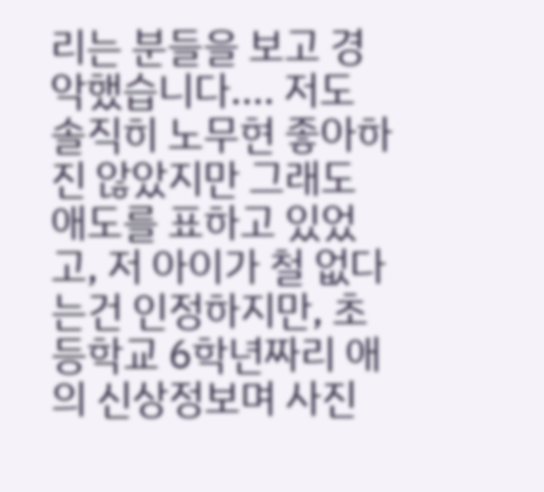리는 분들을 보고 경악했습니다.... 저도 솔직히 노무현 좋아하진 않았지만 그래도 애도를 표하고 있었고, 저 아이가 철 없다는건 인정하지만, 초등학교 6학년짜리 애의 신상정보며 사진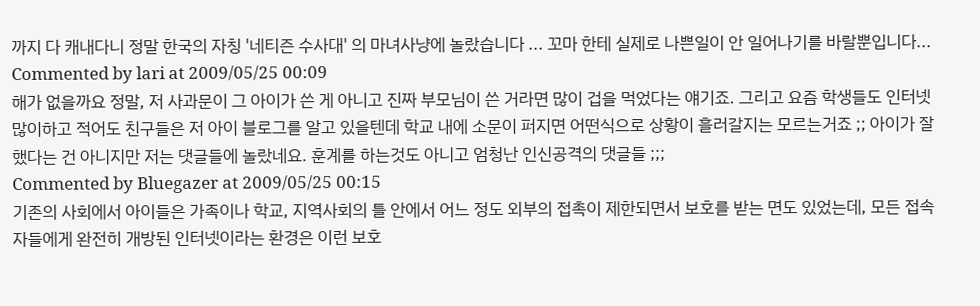까지 다 캐내다니 정말 한국의 자칭 '네티즌 수사대' 의 마녀사냥에 놀랐습니다 ... 꼬마 한테 실제로 나쁜일이 안 일어나기를 바랄뿐입니다...
Commented by lari at 2009/05/25 00:09
해가 없을까요 정말, 저 사과문이 그 아이가 쓴 게 아니고 진짜 부모님이 쓴 거라면 많이 겁을 먹었다는 얘기죠. 그리고 요즘 학생들도 인터넷 많이하고 적어도 친구들은 저 아이 블로그를 알고 있을텐데 학교 내에 소문이 퍼지면 어떤식으로 상황이 흘러갈지는 모르는거죠 ;; 아이가 잘했다는 건 아니지만 저는 댓글들에 놀랐네요. 훈계를 하는것도 아니고 엄청난 인신공격의 댓글들 ;;;
Commented by Bluegazer at 2009/05/25 00:15
기존의 사회에서 아이들은 가족이나 학교, 지역사회의 틀 안에서 어느 정도 외부의 접촉이 제한되면서 보호를 받는 면도 있었는데, 모든 접속자들에게 완전히 개방된 인터넷이라는 환경은 이런 보호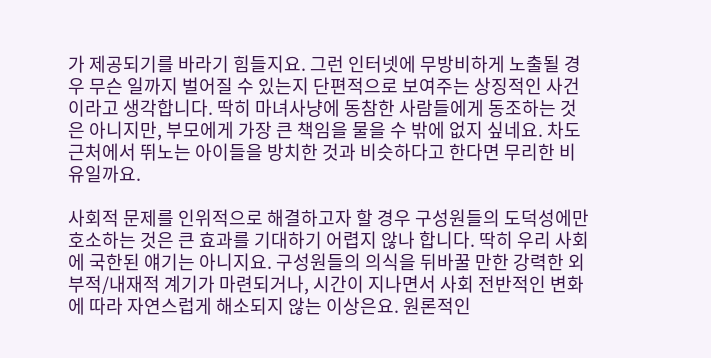가 제공되기를 바라기 힘들지요. 그런 인터넷에 무방비하게 노출될 경우 무슨 일까지 벌어질 수 있는지 단편적으로 보여주는 상징적인 사건이라고 생각합니다. 딱히 마녀사냥에 동참한 사람들에게 동조하는 것은 아니지만, 부모에게 가장 큰 책임을 물을 수 밖에 없지 싶네요. 차도 근처에서 뛰노는 아이들을 방치한 것과 비슷하다고 한다면 무리한 비유일까요.

사회적 문제를 인위적으로 해결하고자 할 경우 구성원들의 도덕성에만 호소하는 것은 큰 효과를 기대하기 어렵지 않나 합니다. 딱히 우리 사회에 국한된 얘기는 아니지요. 구성원들의 의식을 뒤바꿀 만한 강력한 외부적/내재적 계기가 마련되거나, 시간이 지나면서 사회 전반적인 변화에 따라 자연스럽게 해소되지 않는 이상은요. 원론적인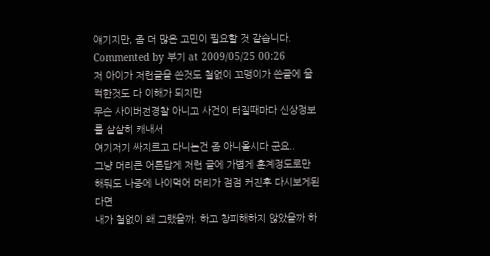얘기지만, 좀 더 많은 고민이 필요할 것 같습니다.
Commented by 부기 at 2009/05/25 00:26
저 아이가 저런글을 쓴것도 철없이 꼬맹이가 쓴글에 울컥한것도 다 이해가 되지만
무슨 사이버전경찰 아니고 사건이 터질때마다 신상정보를 샅샅히 캐내서
여기저기 싸지르고 다니는건 좀 아니올시다 군요..
그냥 머리큰 어른답게 저런 글에 가볍게 훈계정도로만 해둬도 나중에 나이먹어 머리가 점점 커진후 다시보게된다면
내가 철없이 왜 그랬을까. 하고 창피해하지 않았을까 하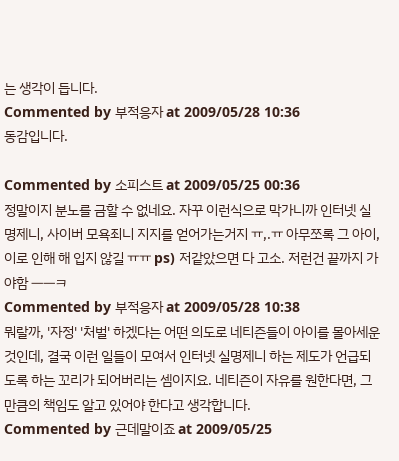는 생각이 듭니다.
Commented by 부적응자 at 2009/05/28 10:36
동감입니다.

Commented by 소피스트 at 2009/05/25 00:36
정말이지 분노를 금할 수 없네요. 자꾸 이런식으로 막가니까 인터넷 실명제니, 사이버 모욕죄니 지지를 얻어가는거지 ㅠ,.ㅠ 아무쪼록 그 아이, 이로 인해 해 입지 않길 ㅠㅠ ps) 저같았으면 다 고소. 저런건 끝까지 가야함 ㅡㅡㅋ
Commented by 부적응자 at 2009/05/28 10:38
뭐랄까, '자정' '처벌' 하겠다는 어떤 의도로 네티즌들이 아이를 몰아세운 것인데, 결국 이런 일들이 모여서 인터넷 실명제니 하는 제도가 언급되도록 하는 꼬리가 되어버리는 셈이지요. 네티즌이 자유를 원한다면, 그만큼의 책임도 알고 있어야 한다고 생각합니다.
Commented by 근데말이죠 at 2009/05/25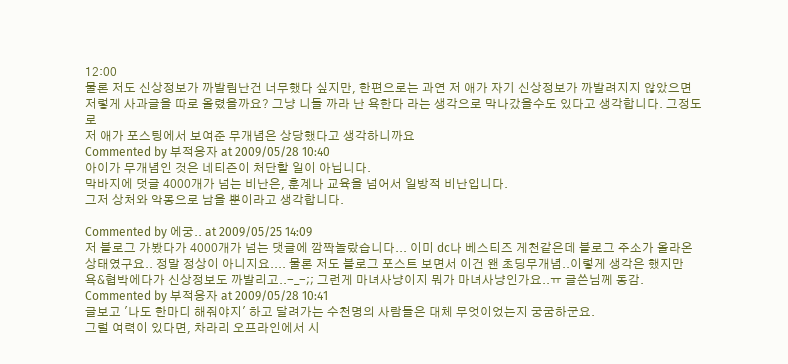12:00
물론 저도 신상정보가 까발림난건 너무했다 싶지만, 한편으로는 과연 저 애가 자기 신상정보가 까발려지지 않았으면
저렇게 사과글을 따로 올렸을까요? 그냥 니들 까라 난 욕한다 라는 생각으로 막나갔을수도 있다고 생각합니다. 그정도로
저 애가 포스팅에서 보여준 무개념은 상당했다고 생각하니까요
Commented by 부적응자 at 2009/05/28 10:40
아이가 무개념인 것은 네티즌이 처단할 일이 아닙니다.
막바지에 덧글 4000개가 넘는 비난은, 훈계나 교육을 넘어서 일방적 비난입니다.
그저 상처와 악몽으로 남을 뿐이라고 생각합니다.

Commented by 에궁.. at 2009/05/25 14:09
저 블로그 가봤다가 4000개가 넘는 댓글에 깜짝놀랐습니다... 이미 dc나 베스티즈 게천같은데 블로그 주소가 올라온 상태였구요.. 정말 정상이 아니지요.... 물론 저도 블로그 포스트 보면서 이건 왠 초딩무개념..이렇게 생각은 했지만 욕&협박에다가 신상정보도 까발리고..-_-;; 그런게 마녀사냥이지 뭐가 마녀사냥인가요..ㅠ 글쓴님께 동감.
Commented by 부적응자 at 2009/05/28 10:41
글보고 '나도 한마디 해줘야지' 하고 달려가는 수천명의 사람들은 대체 무엇이었는지 궁굼하군요.
그럴 여력이 있다면, 차라리 오프라인에서 시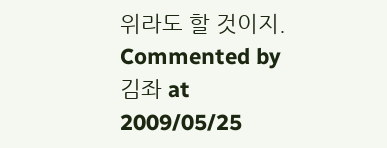위라도 할 것이지.
Commented by 김좌 at 2009/05/25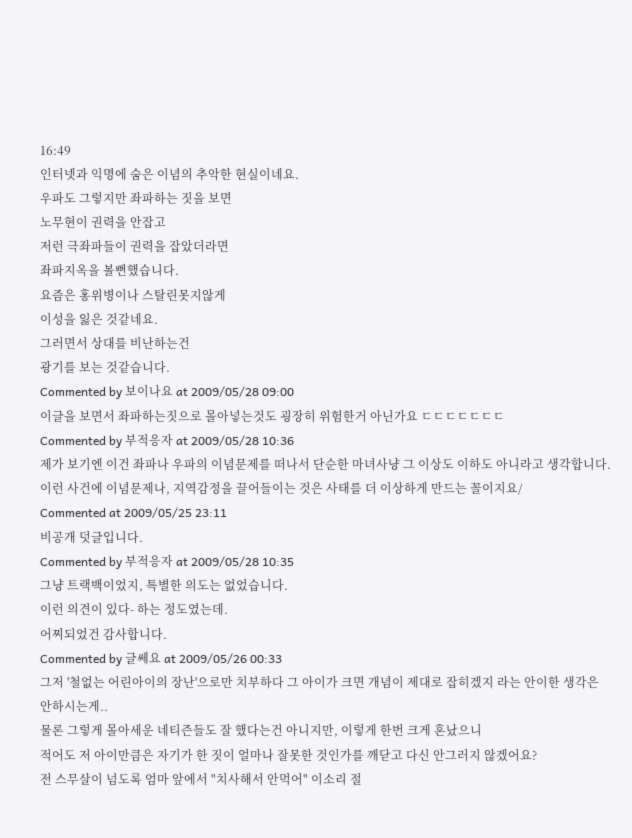16:49
인터넷과 익명에 숨은 이념의 추악한 현실이네요.
우파도 그렇지만 좌파하는 짓을 보면
노무현이 권력을 안잡고
저런 극좌파들이 권력을 잡았더라면
좌파지옥을 볼뻔했습니다.
요즘은 홍위병이나 스탈린못지않게
이성을 잃은 것같네요.
그러면서 상대를 비난하는건
광기를 보는 것같습니다.
Commented by 보이나요 at 2009/05/28 09:00
이글을 보면서 좌파하는짓으로 몰아넣는것도 굉장히 위험한거 아닌가요 ㄷㄷㄷㄷㄷㄷㄷ
Commented by 부적응자 at 2009/05/28 10:36
제가 보기엔 이건 좌파나 우파의 이념문제를 떠나서 단순한 마녀사냥 그 이상도 이하도 아니라고 생각합니다.
이런 사건에 이념문제나, 지역감정을 끌어들이는 것은 사태를 더 이상하게 만드는 꼴이지요/
Commented at 2009/05/25 23:11
비공개 덧글입니다.
Commented by 부적응자 at 2009/05/28 10:35
그냥 트랙백이었지, 특별한 의도는 없었습니다.
이런 의견이 있다- 하는 정도였는데.
어찌되었건 감사합니다.
Commented by 글쎄요 at 2009/05/26 00:33
그저 '철없는 어린아이의 장난'으로만 치부하다 그 아이가 크면 개념이 제대로 잡히겠지 라는 안이한 생각은
안하시는게..
물론 그렇게 몰아세운 네티즌들도 잘 했다는건 아니지만, 이렇게 한번 크게 혼났으니
적어도 저 아이만큼은 자기가 한 짓이 얼마나 잘못한 것인가를 깨닫고 다신 안그러지 않겠어요?
전 스무살이 넘도록 엄마 앞에서 "치사해서 안먹어" 이소리 절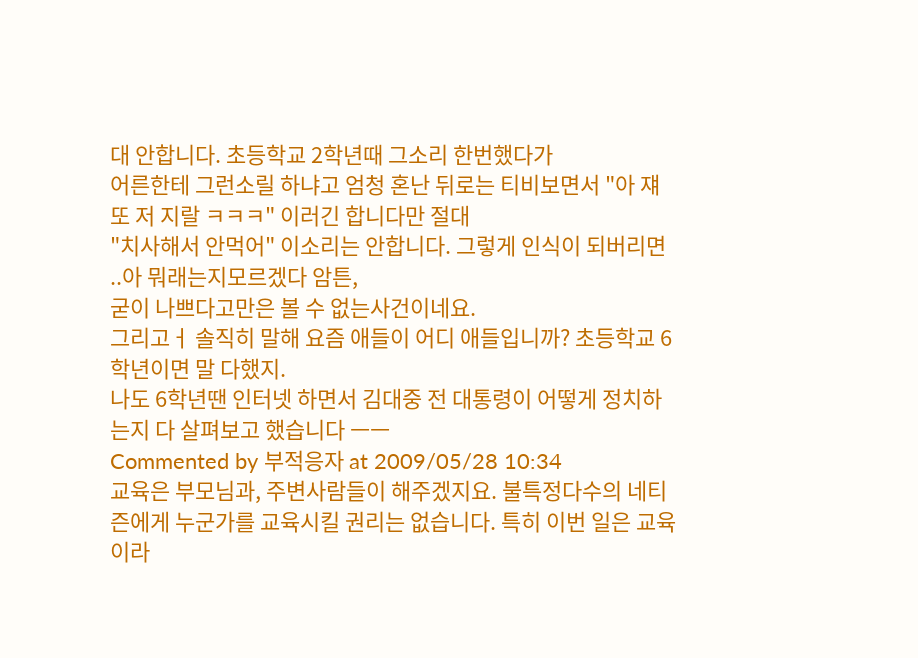대 안합니다. 초등학교 2학년때 그소리 한번했다가
어른한테 그런소릴 하냐고 엄청 혼난 뒤로는 티비보면서 "아 쟤 또 저 지랄 ㅋㅋㅋ" 이러긴 합니다만 절대
"치사해서 안먹어" 이소리는 안합니다. 그렇게 인식이 되버리면 ..아 뭐래는지모르겠다 암튼,
굳이 나쁘다고만은 볼 수 없는사건이네요.
그리고ㅓ 솔직히 말해 요즘 애들이 어디 애들입니까? 초등학교 6학년이면 말 다했지.
나도 6학년땐 인터넷 하면서 김대중 전 대통령이 어떻게 정치하는지 다 살펴보고 했습니다 ㅡㅡ
Commented by 부적응자 at 2009/05/28 10:34
교육은 부모님과, 주변사람들이 해주겠지요. 불특정다수의 네티즌에게 누군가를 교육시킬 권리는 없습니다. 특히 이번 일은 교육이라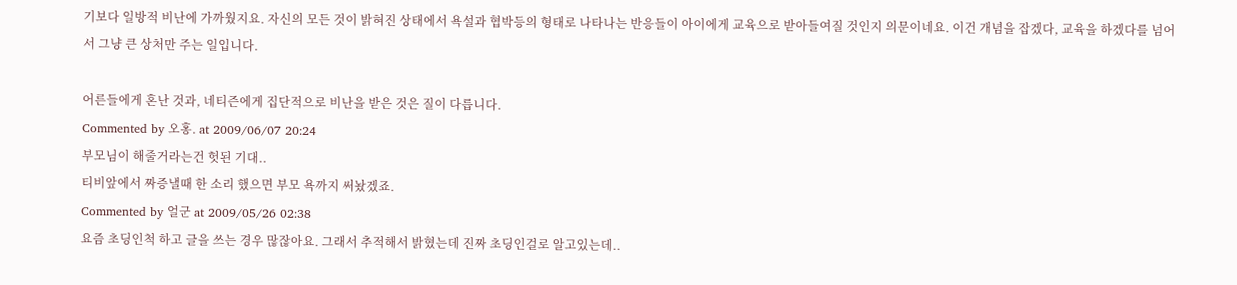기보다 일방적 비난에 가까웠지요. 자신의 모든 것이 밝혀진 상태에서 욕설과 협박등의 형태로 나타나는 반응들이 아이에게 교육으로 받아들여질 것인지 의문이네요. 이건 개념을 잡겠다, 교육을 하겠다를 넘어서 그냥 큰 상처만 주는 일입니다.

어른들에게 혼난 것과, 네티즌에게 집단적으로 비난을 받은 것은 질이 다릅니다.
Commented by 오홍. at 2009/06/07 20:24
부모님이 해줄거라는건 헛된 기대..
티비앞에서 짜증낼때 한 소리 했으면 부모 욕까지 써놨겠죠.
Commented by 얼군 at 2009/05/26 02:38
요즘 초딩인척 하고 글을 쓰는 경우 많잖아요. 그래서 추적해서 밝혔는데 진짜 초딩인걸로 알고있는데..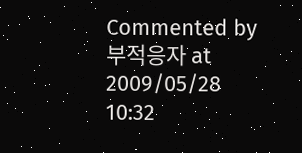Commented by 부적응자 at 2009/05/28 10:32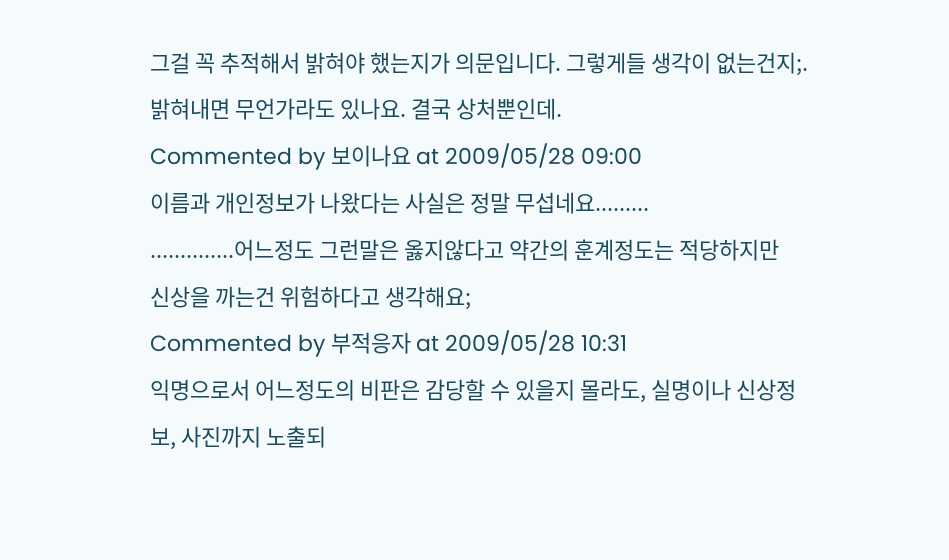그걸 꼭 추적해서 밝혀야 했는지가 의문입니다. 그렇게들 생각이 없는건지;. 밝혀내면 무언가라도 있나요. 결국 상처뿐인데.
Commented by 보이나요 at 2009/05/28 09:00
이름과 개인정보가 나왔다는 사실은 정말 무섭네요.........
..............어느정도 그런말은 옳지않다고 약간의 훈계정도는 적당하지만
신상을 까는건 위험하다고 생각해요;
Commented by 부적응자 at 2009/05/28 10:31
익명으로서 어느정도의 비판은 감당할 수 있을지 몰라도, 실명이나 신상정보, 사진까지 노출되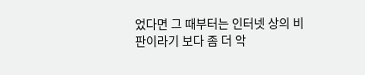었다면 그 때부터는 인터넷 상의 비판이라기 보다 좀 더 악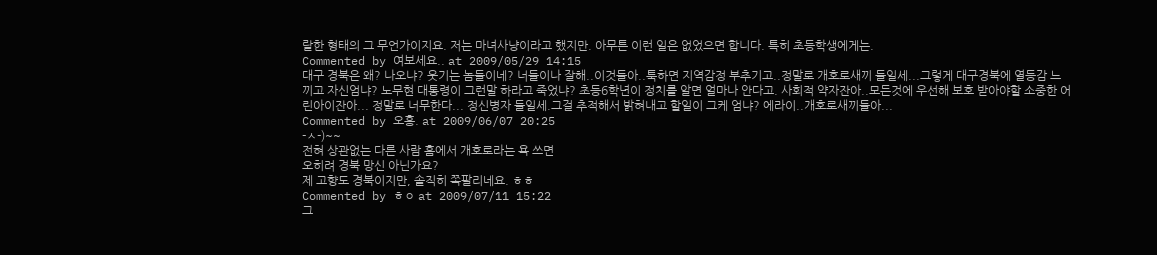랄한 형태의 그 무언가이지요. 저는 마녀사냥이라고 했지만. 아무튼 이런 일은 없었으면 합니다. 특히 초등학생에게는.
Commented by 여보세요.. at 2009/05/29 14:15
대구 경북은 왜? 나오냐? 웃기는 놈들이네? 너들이나 잘해..이것들아..툭하면 지역감정 부추기고..정말로 개호로새끼 들일세...그렇게 대구경북에 열등감 느끼고 자신엄냐? 노무현 대통령이 그런말 하라고 죽었냐? 초등6학년이 정치를 알면 얼마나 안다고. 사회적 약자잔아..모든것에 우선해 보호 받아야할 소중한 어린아이잔아... 정말로 너무한다... 정신병자 들일세.그걸 추적해서 밝혀내고 할일이 그케 엄냐? 에라이..개호로새끼들아...
Commented by 오홍. at 2009/06/07 20:25
-ㅅ-)~~
전혀 상관없는 다른 사람 홈에서 개호로라는 욕 쓰면
오히려 경북 망신 아닌가요?
제 고향도 경북이지만, 솔직히 쪽팔리네요. ㅎㅎ
Commented by ㅎㅇ at 2009/07/11 15:22
그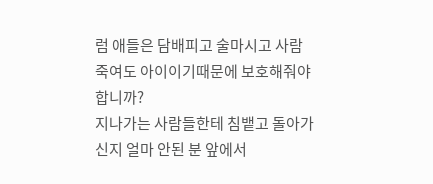럼 애들은 담배피고 술마시고 사람 죽여도 아이이기때문에 보호해줘야합니까?
지나가는 사람들한테 침뱉고 돌아가신지 얼마 안된 분 앞에서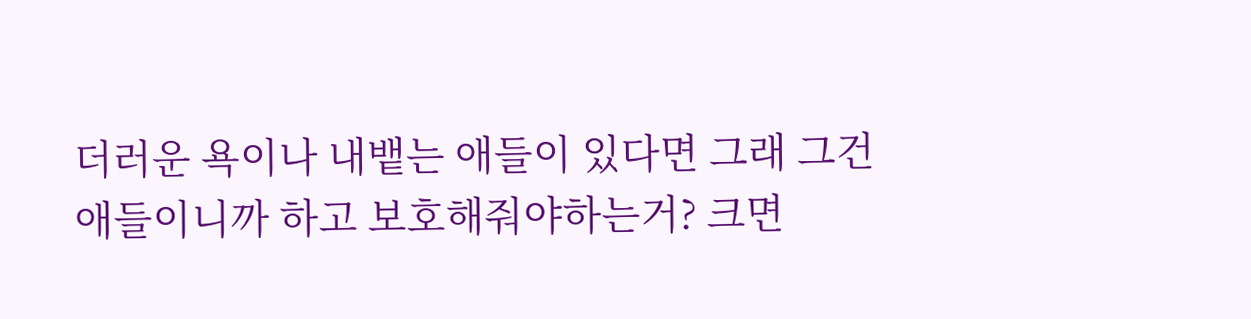더러운 욕이나 내뱉는 애들이 있다면 그래 그건 애들이니까 하고 보호해줘야하는거? 크면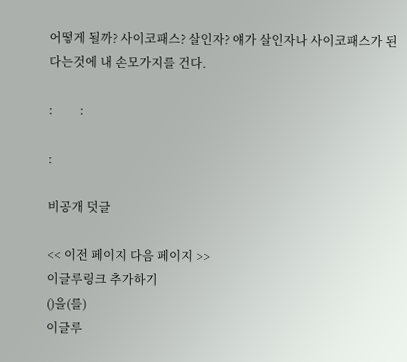어떻게 될까? 사이코패스? 살인자? 얘가 살인자나 사이코패스가 된다는것에 내 손모가지를 건다.

:         :

:

비공개 덧글

<< 이전 페이지 다음 페이지 >>
이글루링크 추가하기
()을(를)
이글루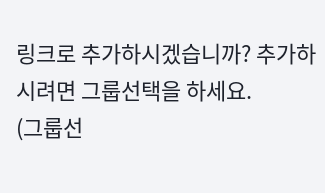링크로 추가하시겠습니까? 추가하시려면 그룹선택을 하세요.
(그룹선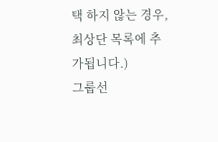택 하지 않는 경우, 최상단 목록에 추가됩니다.)
그룹선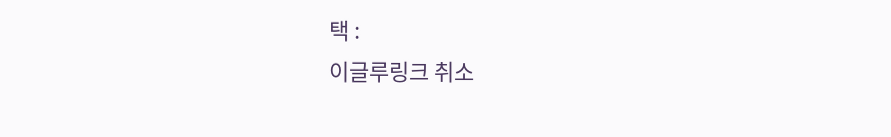택 :
이글루링크 취소